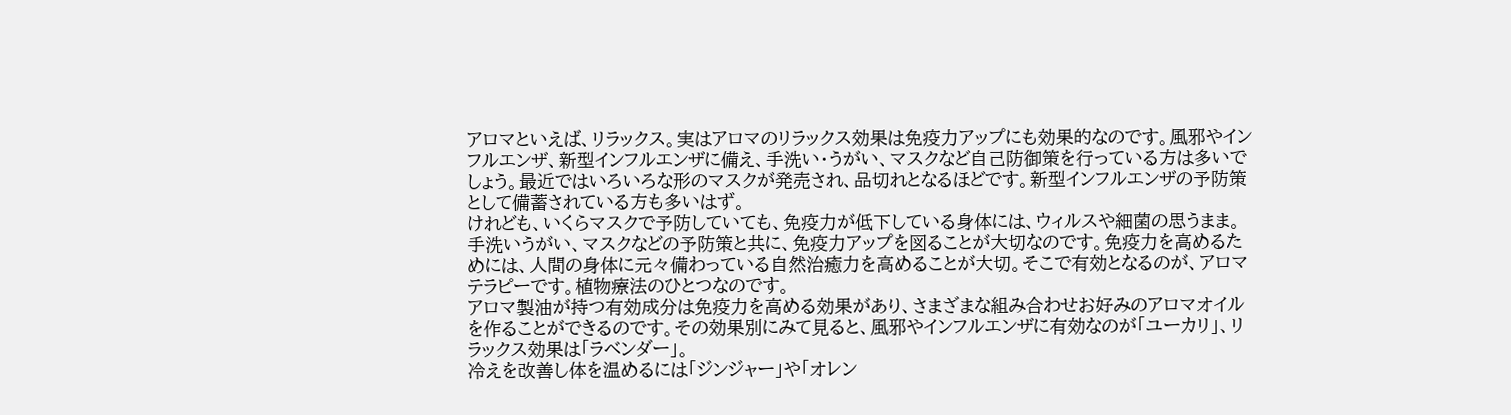アロマといえば、リラックス。実はアロマのリラックス効果は免疫力アップにも効果的なのです。風邪やインフルエンザ、新型インフルエンザに備え、手洗い・うがい、マスクなど自己防御策を行っている方は多いでしょう。最近ではいろいろな形のマスクが発売され、品切れとなるほどです。新型インフルエンザの予防策として備蓄されている方も多いはず。
けれども、いくらマスクで予防していても、免疫力が低下している身体には、ウィルスや細菌の思うまま。手洗いうがい、マスクなどの予防策と共に、免疫力アップを図ることが大切なのです。免疫力を高めるためには、人間の身体に元々備わっている自然治癒力を高めることが大切。そこで有効となるのが、アロマテラピーです。植物療法のひとつなのです。
アロマ製油が持つ有効成分は免疫力を高める効果があり、さまざまな組み合わせお好みのアロマオイルを作ることができるのです。その効果別にみて見ると、風邪やインフルエンザに有効なのが「ユーカリ」、リラックス効果は「ラベンダー」。
冷えを改善し体を温めるには「ジンジャー」や「オレン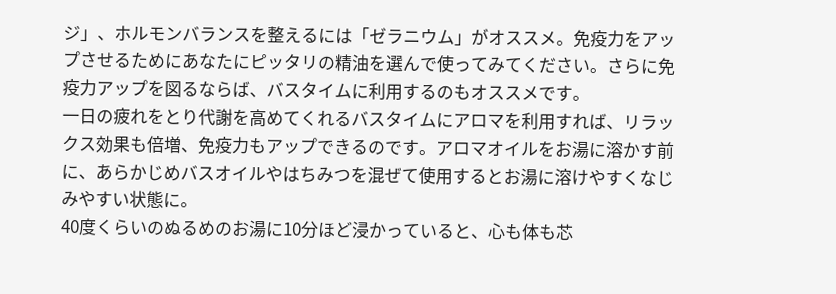ジ」、ホルモンバランスを整えるには「ゼラニウム」がオススメ。免疫力をアップさせるためにあなたにピッタリの精油を選んで使ってみてください。さらに免疫力アップを図るならば、バスタイムに利用するのもオススメです。
一日の疲れをとり代謝を高めてくれるバスタイムにアロマを利用すれば、リラックス効果も倍増、免疫力もアップできるのです。アロマオイルをお湯に溶かす前に、あらかじめバスオイルやはちみつを混ぜて使用するとお湯に溶けやすくなじみやすい状態に。
40度くらいのぬるめのお湯に10分ほど浸かっていると、心も体も芯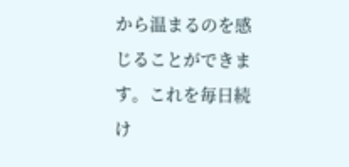から温まるのを感じることができます。これを毎日続け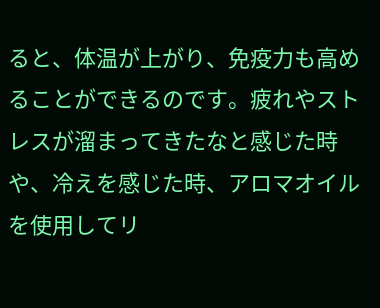ると、体温が上がり、免疫力も高めることができるのです。疲れやストレスが溜まってきたなと感じた時や、冷えを感じた時、アロマオイルを使用してリ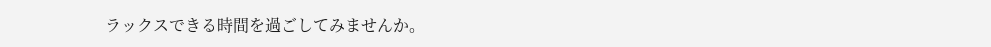ラックスできる時間を過ごしてみませんか。